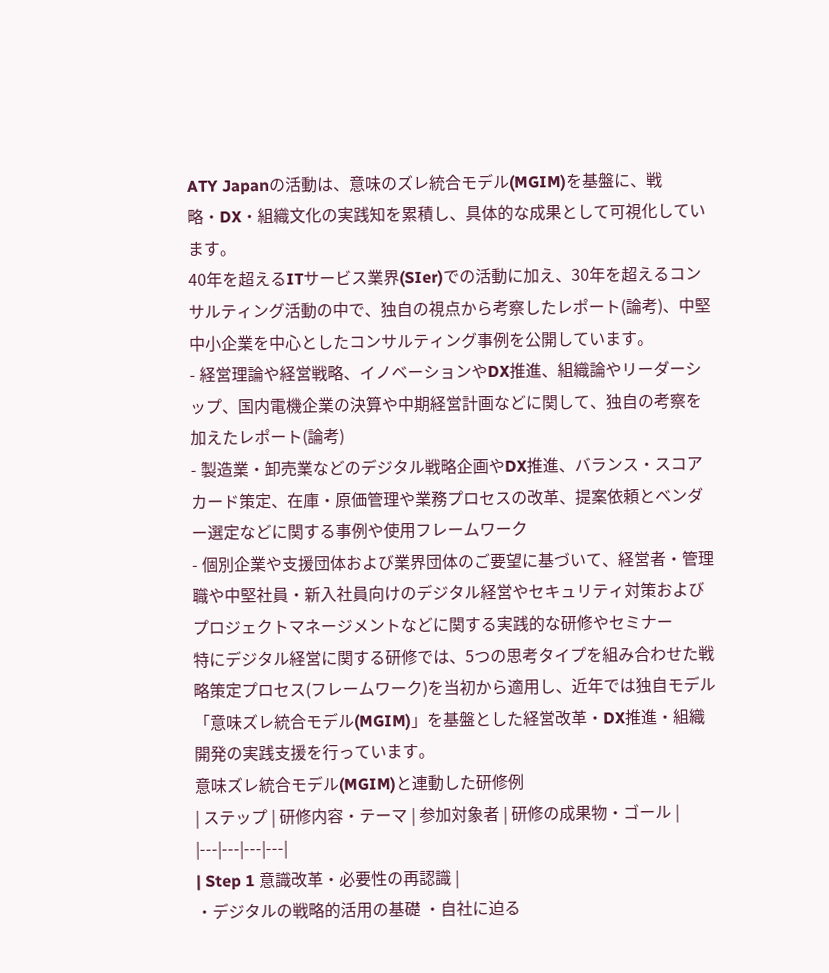ATY Japanの活動は、意味のズレ統合モデル(MGIM)を基盤に、戦略・DX・組織文化の実践知を累積し、具体的な成果として可視化しています。
40年を超えるITサービス業界(SIer)での活動に加え、30年を超えるコンサルティング活動の中で、独自の視点から考察したレポート(論考)、中堅中小企業を中心としたコンサルティング事例を公開しています。
- 経営理論や経営戦略、イノベーションやDX推進、組織論やリーダーシップ、国内電機企業の決算や中期経営計画などに関して、独自の考察を加えたレポート(論考)
- 製造業・卸売業などのデジタル戦略企画やDX推進、バランス・スコアカード策定、在庫・原価管理や業務プロセスの改革、提案依頼とベンダー選定などに関する事例や使用フレームワーク
- 個別企業や支援団体および業界団体のご要望に基づいて、経営者・管理職や中堅社員・新入社員向けのデジタル経営やセキュリティ対策およびプロジェクトマネージメントなどに関する実践的な研修やセミナー
特にデジタル経営に関する研修では、5つの思考タイプを組み合わせた戦略策定プロセス(フレームワーク)を当初から適用し、近年では独自モデル「意味ズレ統合モデル(MGIM)」を基盤とした経営改革・DX推進・組織開発の実践支援を行っています。
意味ズレ統合モデル(MGIM)と連動した研修例
| ステップ | 研修内容・テーマ | 参加対象者 | 研修の成果物・ゴール |
|---|---|---|---|
| Step 1 意識改革・必要性の再認識 |
・デジタルの戦略的活用の基礎 ・自社に迫る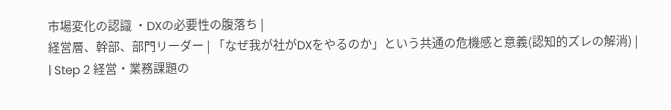市場変化の認識 ・DXの必要性の腹落ち |
経営層、幹部、部門リーダー | 「なぜ我が社がDXをやるのか」という共通の危機感と意義(認知的ズレの解消) |
| Step 2 経営・業務課題の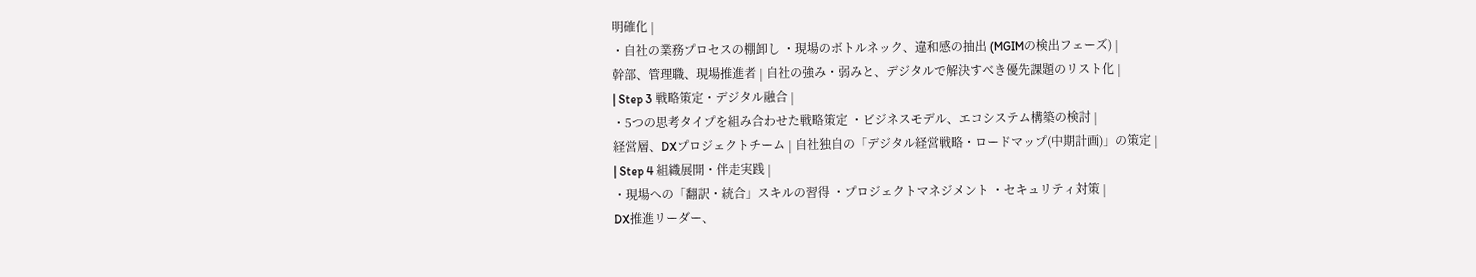明確化 |
・自社の業務プロセスの棚卸し ・現場のボトルネック、違和感の抽出 (MGIMの検出フェーズ) |
幹部、管理職、現場推進者 | 自社の強み・弱みと、デジタルで解決すべき優先課題のリスト化 |
| Step 3 戦略策定・デジタル融合 |
・5つの思考タイプを組み合わせた戦略策定 ・ビジネスモデル、エコシステム構築の検討 |
経営層、DXプロジェクトチーム | 自社独自の「デジタル経営戦略・ロードマップ(中期計画)」の策定 |
| Step 4 組織展開・伴走実践 |
・現場への「翻訳・統合」スキルの習得 ・プロジェクトマネジメント ・セキュリティ対策 |
DX推進リーダー、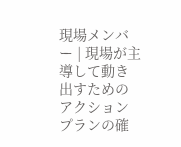現場メンバー | 現場が主導して動き出すためのアクションプランの確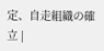定、自走組織の確立 |